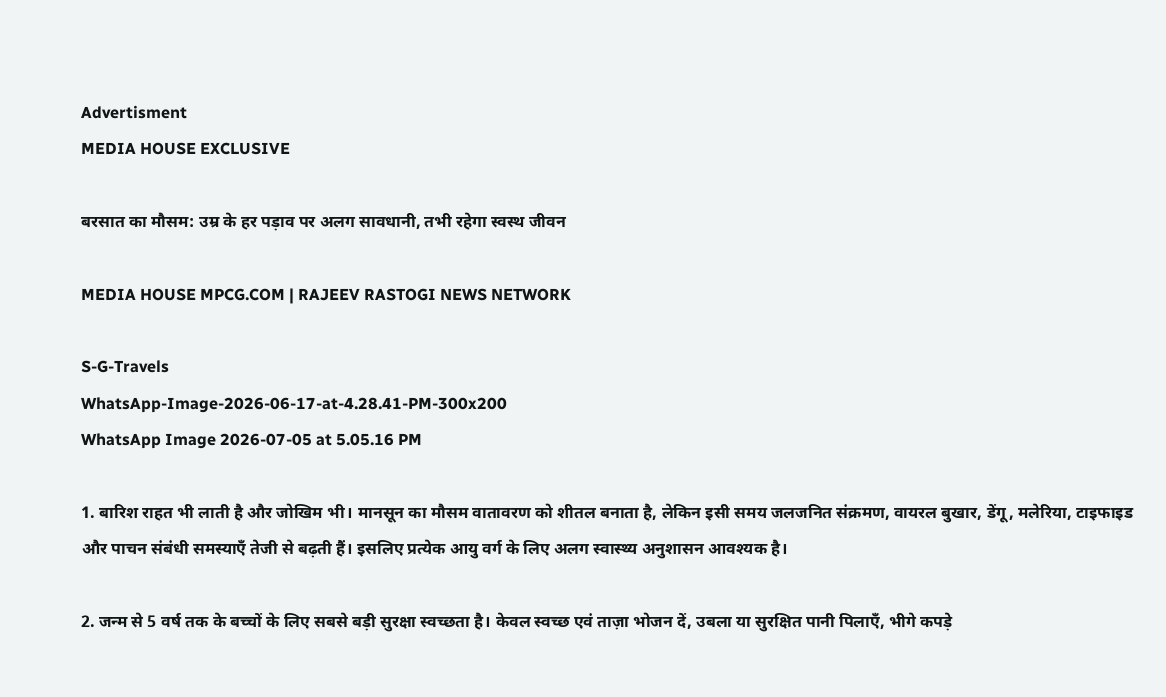Advertisment
MEDIA HOUSE EXCLUSIVE

बरसात का मौसम: उम्र के हर पड़ाव पर अलग सावधानी, तभी रहेगा स्वस्थ जीवन

MEDIA HOUSE MPCG.COM | RAJEEV RASTOGI NEWS NETWORK

S-G-Travels
WhatsApp-Image-2026-06-17-at-4.28.41-PM-300x200
WhatsApp Image 2026-07-05 at 5.05.16 PM

1. बारिश राहत भी लाती है और जोखिम भी। मानसून का मौसम वातावरण को शीतल बनाता है, लेकिन इसी समय जलजनित संक्रमण, वायरल बुखार, डेंगू, मलेरिया, टाइफाइड और पाचन संबंधी समस्याएँ तेजी से बढ़ती हैं। इसलिए प्रत्येक आयु वर्ग के लिए अलग स्वास्थ्य अनुशासन आवश्यक है।

2. जन्म से 5 वर्ष तक के बच्चों के लिए सबसे बड़ी सुरक्षा स्वच्छता है। केवल स्वच्छ एवं ताज़ा भोजन दें, उबला या सुरक्षित पानी पिलाएँ, भीगे कपड़े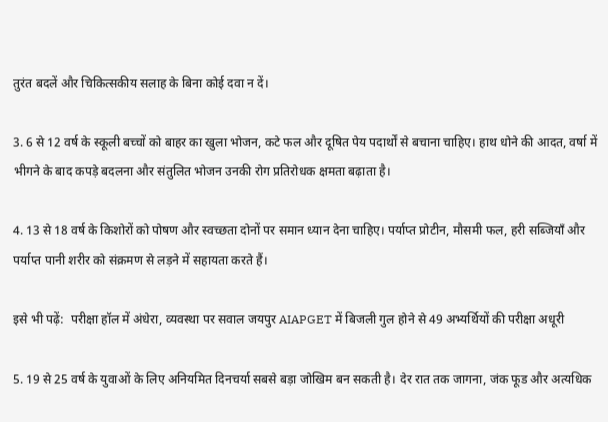तुरंत बदलें और चिकित्सकीय सलाह के बिना कोई दवा न दें।

3. 6 से 12 वर्ष के स्कूली बच्चों को बाहर का खुला भोजन, कटे फल और दूषित पेय पदार्थों से बचाना चाहिए। हाथ धोने की आदत, वर्षा में भीगने के बाद कपड़े बदलना और संतुलित भोजन उनकी रोग प्रतिरोधक क्षमता बढ़ाता है।

4. 13 से 18 वर्ष के किशोरों को पोषण और स्वच्छता दोनों पर समान ध्यान देना चाहिए। पर्याप्त प्रोटीन, मौसमी फल, हरी सब्जियाँ और पर्याप्त पानी शरीर को संक्रमण से लड़ने में सहायता करते हैं।

इसे भी पढ़ें:  परीक्षा हॉल में अंधेरा, व्यवस्था पर सवाल जयपुर AIAPGET में बिजली गुल होने से 49 अभ्यर्थियों की परीक्षा अधूरी

5. 19 से 25 वर्ष के युवाओं के लिए अनियमित दिनचर्या सबसे बड़ा जोखिम बन सकती है। देर रात तक जागना, जंक फूड और अत्यधिक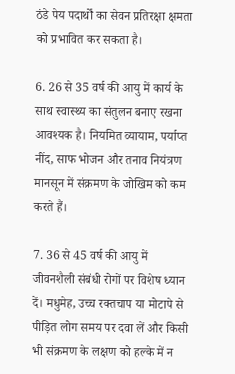ठंडे पेय पदार्थों का सेवन प्रतिरक्षा क्षमता को प्रभावित कर सकता है।

6. 26 से 35 वर्ष की आयु में कार्य के साथ स्वास्थ्य का संतुलन बनाए रखना आवश्यक है। नियमित व्यायाम, पर्याप्त नींद, साफ भोजन और तनाव नियंत्रण मानसून में संक्रमण के जोखिम को कम करते हैं।

7. 36 से 45 वर्ष की आयु में जीवनशैली संबंधी रोगों पर विशेष ध्यान दें। मधुमेह, उच्च रक्तचाप या मोटापे से पीड़ित लोग समय पर दवा लें और किसी भी संक्रमण के लक्षण को हल्के में न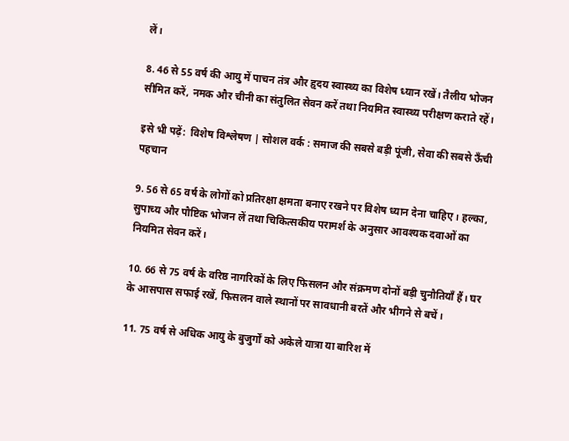लें।

8. 46 से 55 वर्ष की आयु में पाचन तंत्र और हृदय स्वास्थ्य का विशेष ध्यान रखें। तैलीय भोजन सीमित करें, नमक और चीनी का संतुलित सेवन करें तथा नियमित स्वास्थ्य परीक्षण कराते रहें।

इसे भी पढ़ें:  विशेष विश्लेषण | सोशल वर्क : समाज की सबसे बड़ी पूंजी, सेवा की सबसे ऊँची पहचान

9. 56 से 65 वर्ष के लोगों को प्रतिरक्षा क्षमता बनाए रखने पर विशेष ध्यान देना चाहिए। हल्का, सुपाच्य और पौष्टिक भोजन लें तथा चिकित्सकीय परामर्श के अनुसार आवश्यक दवाओं का नियमित सेवन करें।

10. 66 से 75 वर्ष के वरिष्ठ नागरिकों के लिए फिसलन और संक्रमण दोनों बड़ी चुनौतियाँ हैं। घर के आसपास सफाई रखें, फिसलन वाले स्थानों पर सावधानी बरतें और भीगने से बचें।

11. 75 वर्ष से अधिक आयु के बुजुर्गों को अकेले यात्रा या बारिश में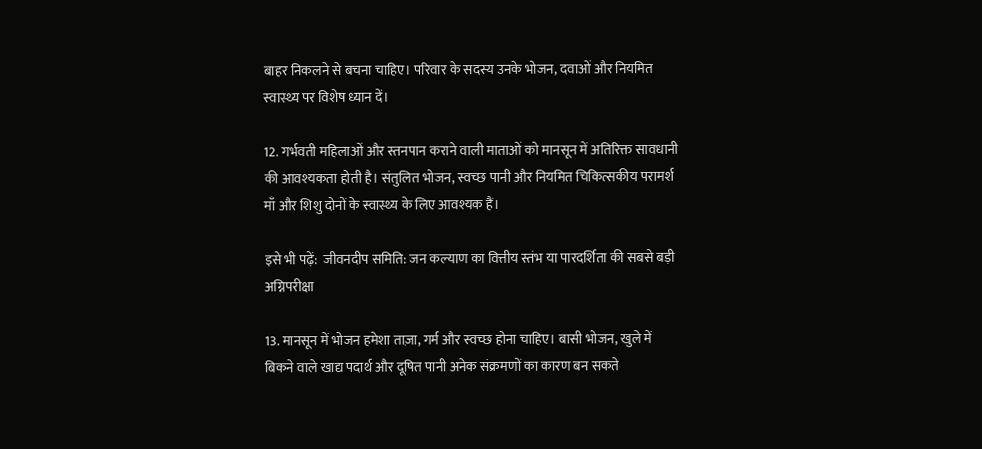बाहर निकलने से बचना चाहिए। परिवार के सदस्य उनके भोजन, दवाओं और नियमित स्वास्थ्य पर विशेष ध्यान दें।

12. गर्भवती महिलाओं और स्तनपान कराने वाली माताओं को मानसून में अतिरिक्त सावधानी की आवश्यकता होती है। संतुलित भोजन, स्वच्छ पानी और नियमित चिकित्सकीय परामर्श माँ और शिशु दोनों के स्वास्थ्य के लिए आवश्यक हैं।

इसे भी पढ़ें:  जीवनदीप समिति: जन कल्याण का वित्तीय स्तंभ या पारदर्शिता की सबसे बड़ी अग्निपरीक्षा

13. मानसून में भोजन हमेशा ताज़ा, गर्म और स्वच्छ होना चाहिए। बासी भोजन, खुले में बिकने वाले खाद्य पदार्थ और दूषित पानी अनेक संक्रमणों का कारण बन सकते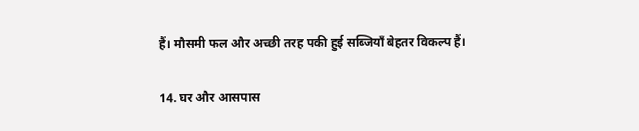हैं। मौसमी फल और अच्छी तरह पकी हुई सब्जियाँ बेहतर विकल्प हैं।

14. घर और आसपास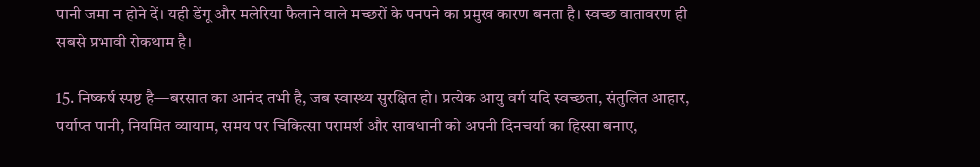पानी जमा न होने दें। यही डेंगू और मलेरिया फैलाने वाले मच्छरों के पनपने का प्रमुख कारण बनता है। स्वच्छ वातावरण ही सबसे प्रभावी रोकथाम है।

15. निष्कर्ष स्पष्ट है—बरसात का आनंद तभी है, जब स्वास्थ्य सुरक्षित हो। प्रत्येक आयु वर्ग यदि स्वच्छता, संतुलित आहार, पर्याप्त पानी, नियमित व्यायाम, समय पर चिकित्सा परामर्श और सावधानी को अपनी दिनचर्या का हिस्सा बनाए,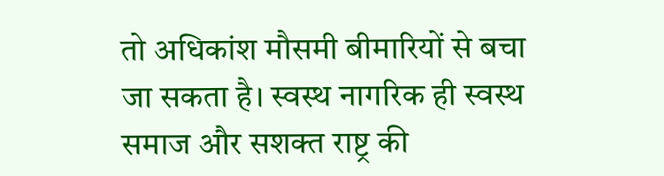तो अधिकांश मौसमी बीमारियों से बचा जा सकता है। स्वस्थ नागरिक ही स्वस्थ समाज और सशक्त राष्ट्र की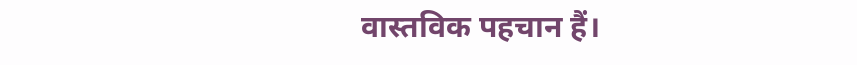वास्तविक पहचान हैं।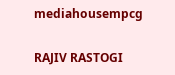mediahousempcg

RAJIV RASTOGI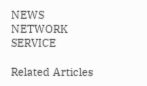NEWS NETWORK SERVICE

Related Articles